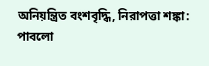অনিয়ন্ত্রিত বংশবৃদ্ধি, নিরাপত্তা শঙ্কা: পাবলো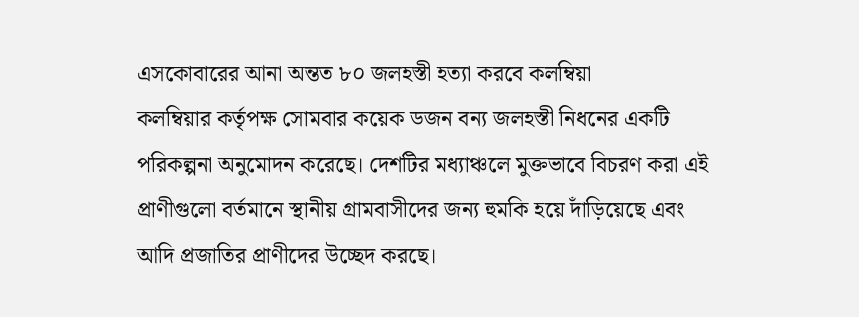এসকোবারের আনা অন্তত ৮০ জলহস্তী হত্যা করবে কলম্বিয়া
কলম্বিয়ার কর্তৃপক্ষ সোমবার কয়েক ডজন বন্য জলহস্তী নিধনের একটি পরিকল্পনা অনুমোদন করেছে। দেশটির মধ্যাঞ্চলে মুক্তভাবে বিচরণ করা এই প্রাণীগুলো বর্তমানে স্থানীয় গ্রামবাসীদের জন্য হুমকি হয়ে দাঁড়িয়েছে এবং আদি প্রজাতির প্রাণীদের উচ্ছেদ করছে।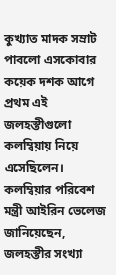কুখ্যাত মাদক সম্রাট পাবলো এসকোবার কয়েক দশক আগে প্রথম এই জলহস্তীগুলো কলম্বিয়ায় নিয়ে এসেছিলেন।
কলম্বিয়ার পরিবেশ মন্ত্রী আইরিন ভেলেজ জানিয়েছেন, জলহস্তীর সংখ্যা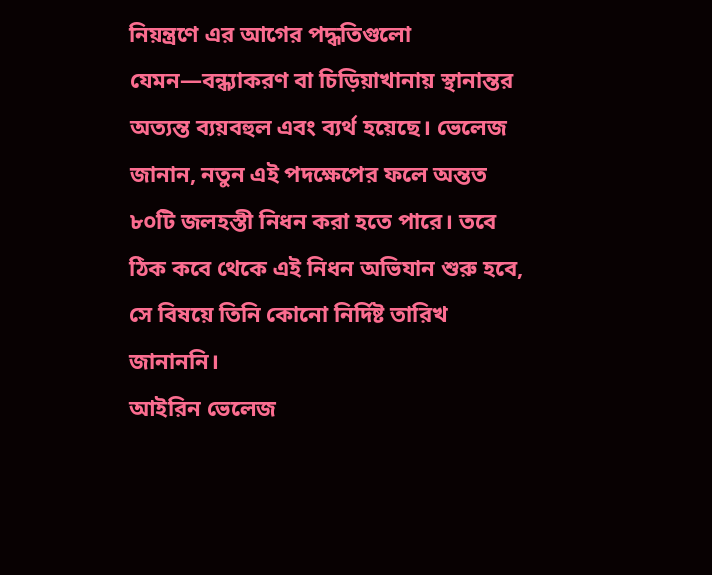নিয়ন্ত্রণে এর আগের পদ্ধতিগুলো যেমন—বন্ধ্যাকরণ বা চিড়িয়াখানায় স্থানান্তর অত্যন্ত ব্যয়বহুল এবং ব্যর্থ হয়েছে। ভেলেজ জানান, নতুন এই পদক্ষেপের ফলে অন্তত ৮০টি জলহস্তী নিধন করা হতে পারে। তবে ঠিক কবে থেকে এই নিধন অভিযান শুরু হবে, সে বিষয়ে তিনি কোনো নির্দিষ্ট তারিখ জানাননি।
আইরিন ভেলেজ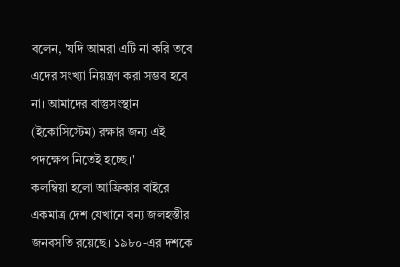বলেন, 'যদি আমরা এটি না করি তবে এদের সংখ্যা নিয়ন্ত্রণ করা সম্ভব হবে না। আমাদের বাস্তুসংস্থান (ইকোসিস্টেম) রক্ষার জন্য এই পদক্ষেপ নিতেই হচ্ছে।'
কলম্বিয়া হলো আফ্রিকার বাইরে একমাত্র দেশ যেখানে বন্য জলহস্তীর জনবসতি রয়েছে। ১৯৮০-এর দশকে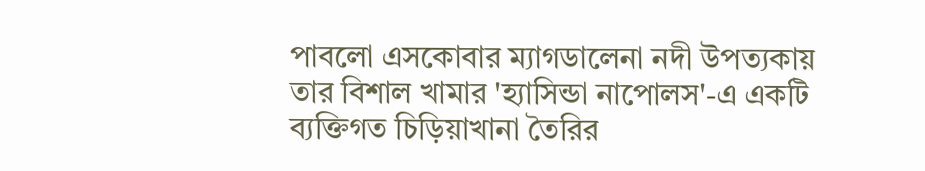পাবলো এসকোবার ম্যাগডালেনা নদী উপত্যকায় তার বিশাল খামার 'হ্যাসিন্ডা নাপোলস'-এ একটি ব্যক্তিগত চিড়িয়াখানা তৈরির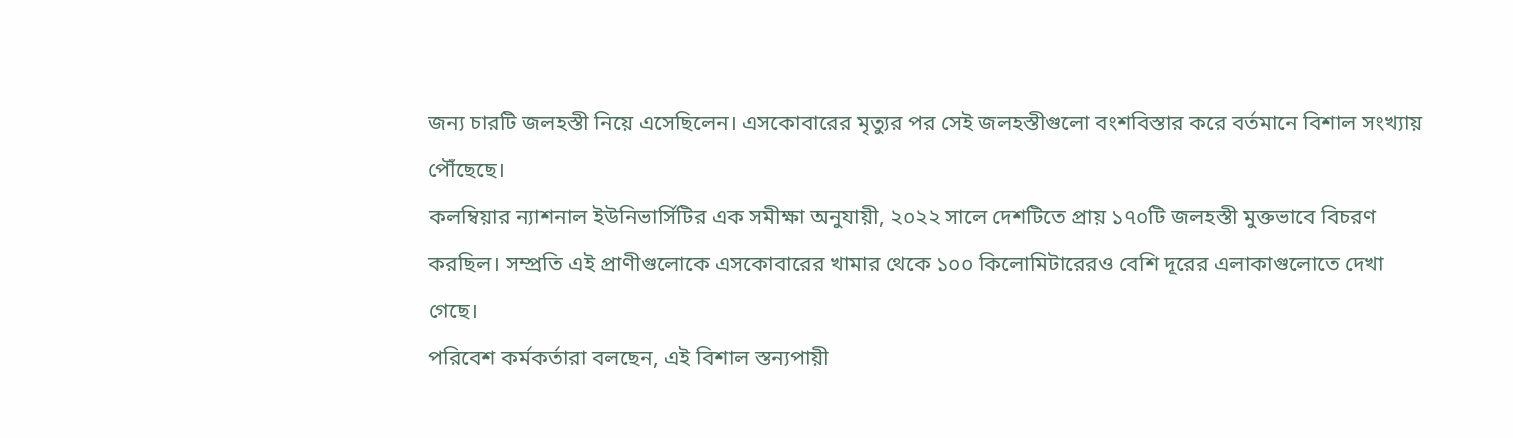জন্য চারটি জলহস্তী নিয়ে এসেছিলেন। এসকোবারের মৃত্যুর পর সেই জলহস্তীগুলো বংশবিস্তার করে বর্তমানে বিশাল সংখ্যায় পৌঁছেছে।
কলম্বিয়ার ন্যাশনাল ইউনিভার্সিটির এক সমীক্ষা অনুযায়ী, ২০২২ সালে দেশটিতে প্রায় ১৭০টি জলহস্তী মুক্তভাবে বিচরণ করছিল। সম্প্রতি এই প্রাণীগুলোকে এসকোবারের খামার থেকে ১০০ কিলোমিটারেরও বেশি দূরের এলাকাগুলোতে দেখা গেছে।
পরিবেশ কর্মকর্তারা বলছেন, এই বিশাল স্তন্যপায়ী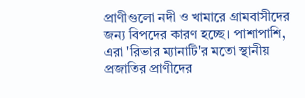প্রাণীগুলো নদী ও খামারে গ্রামবাসীদের জন্য বিপদের কারণ হচ্ছে। পাশাপাশি, এরা 'রিভার ম্যানাটি'র মতো স্থানীয় প্রজাতির প্রাণীদের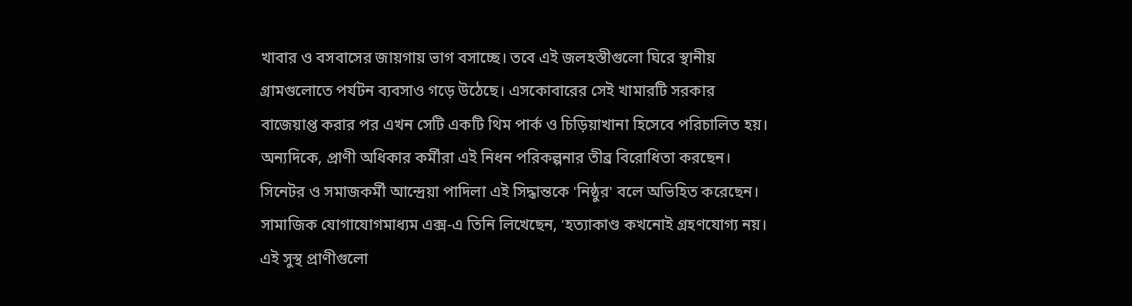খাবার ও বসবাসের জায়গায় ভাগ বসাচ্ছে। তবে এই জলহস্তীগুলো ঘিরে স্থানীয় গ্রামগুলোতে পর্যটন ব্যবসাও গড়ে উঠেছে। এসকোবারের সেই খামারটি সরকার বাজেয়াপ্ত করার পর এখন সেটি একটি থিম পার্ক ও চিড়িয়াখানা হিসেবে পরিচালিত হয়।
অন্যদিকে, প্রাণী অধিকার কর্মীরা এই নিধন পরিকল্পনার তীব্র বিরোধিতা করছেন। সিনেটর ও সমাজকর্মী আন্দ্রেয়া পাদিলা এই সিদ্ধান্তকে 'নিষ্ঠুর' বলে অভিহিত করেছেন। সামাজিক যোগাযোগমাধ্যম এক্স-এ তিনি লিখেছেন, 'হত্যাকাণ্ড কখনোই গ্রহণযোগ্য নয়। এই সুস্থ প্রাণীগুলো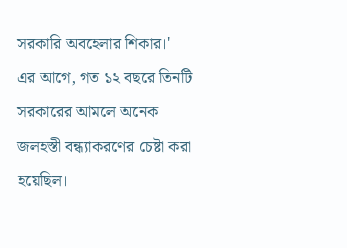সরকারি অবহেলার শিকার।'
এর আগে, গত ১২ বছরে তিনটি সরকারের আমলে অনেক জলহস্তী বন্ধ্যাকরণের চেষ্টা করা হয়েছিল।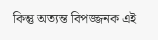কিন্তু অত্যন্ত বিপজ্জনক এই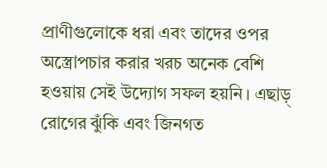প্রাণীগুলোকে ধরা এবং তাদের ওপর অস্ত্রোপচার করার খরচ অনেক বেশি হওয়ায় সেই উদ্যোগ সফল হয়নি। এছাড়্ রোগের ঝুঁকি এবং জিনগত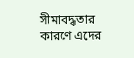সীমাবদ্ধতার কারণে এদের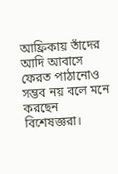আফ্রিকায় তাঁদের আদি আবাসে ফেরত পাঠানোও সম্ভব নয় বলে মনে করছেন বিশেষজ্ঞরা।